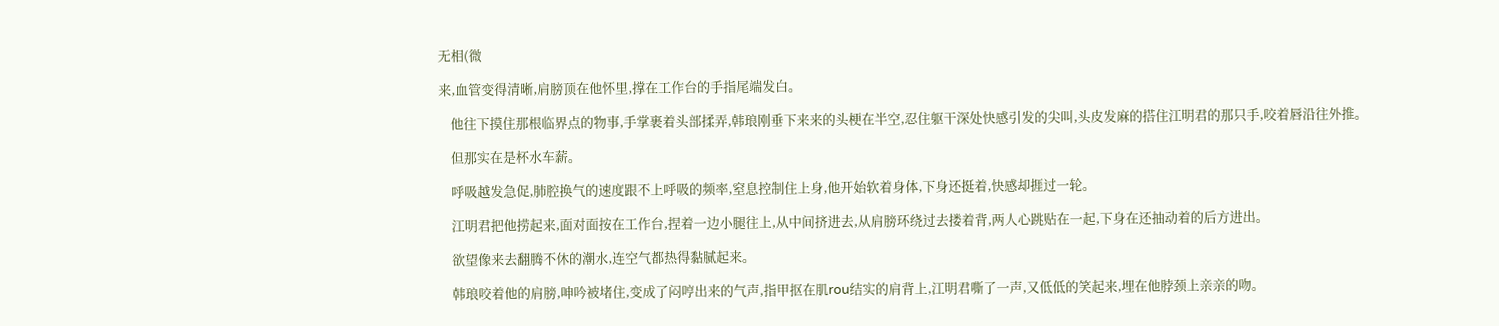无相(微

来,血管变得清晰,肩膀顶在他怀里,撑在工作台的手指尾端发白。

    他往下摸住那根临界点的物事,手掌裹着头部揉弄,韩琅刚垂下来来的头梗在半空,忍住躯干深处快感引发的尖叫,头皮发麻的搭住江明君的那只手,咬着唇沿往外推。

    但那实在是杯水车薪。

    呼吸越发急促,肺腔换气的速度跟不上呼吸的频率,窒息控制住上身,他开始软着身体,下身还挺着,快感却捱过一轮。

    江明君把他捞起来,面对面按在工作台,捏着一边小腿往上,从中间挤进去,从肩膀环绕过去搂着背,两人心跳贴在一起,下身在还抽动着的后方进出。

    欲望像来去翻腾不休的潮水,连空气都热得黏腻起来。

    韩琅咬着他的肩膀,呻吟被堵住,变成了闷哼出来的气声,指甲抠在肌rou结实的肩背上,江明君嘶了一声,又低低的笑起来,埋在他脖颈上亲亲的吻。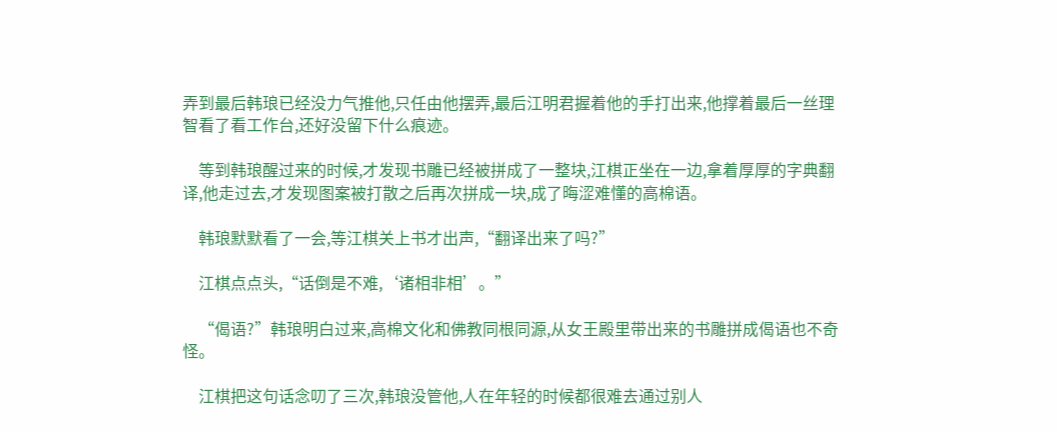弄到最后韩琅已经没力气推他,只任由他摆弄,最后江明君握着他的手打出来,他撑着最后一丝理智看了看工作台,还好没留下什么痕迹。

    等到韩琅醒过来的时候,才发现书雕已经被拼成了一整块,江棋正坐在一边,拿着厚厚的字典翻译,他走过去,才发现图案被打散之后再次拼成一块,成了晦涩难懂的高棉语。

    韩琅默默看了一会,等江棋关上书才出声,“翻译出来了吗?”

    江棋点点头,“话倒是不难,‘诸相非相’。”

    “偈语?”韩琅明白过来,高棉文化和佛教同根同源,从女王殿里带出来的书雕拼成偈语也不奇怪。

    江棋把这句话念叨了三次,韩琅没管他,人在年轻的时候都很难去通过别人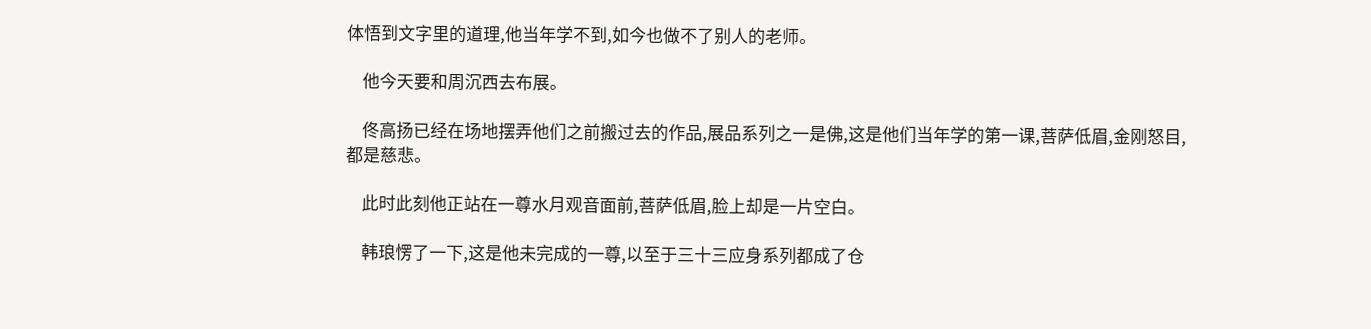体悟到文字里的道理,他当年学不到,如今也做不了别人的老师。

    他今天要和周沉西去布展。

    佟高扬已经在场地摆弄他们之前搬过去的作品,展品系列之一是佛,这是他们当年学的第一课,菩萨低眉,金刚怒目,都是慈悲。

    此时此刻他正站在一尊水月观音面前,菩萨低眉,脸上却是一片空白。

    韩琅愣了一下,这是他未完成的一尊,以至于三十三应身系列都成了仓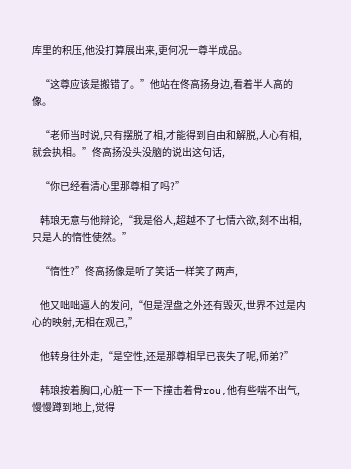库里的积压,他没打算展出来,更何况一尊半成品。

    “这尊应该是搬错了。”他站在佟高扬身边,看着半人高的像。

    “老师当时说,只有摆脱了相,才能得到自由和解脱,人心有相,就会执相。”佟高扬没头没脑的说出这句话,

    “你已经看清心里那尊相了吗?”

    韩琅无意与他辩论,“我是俗人,超越不了七情六欲,刻不出相,只是人的惰性使然。”

    “惰性?”佟高扬像是听了笑话一样笑了两声,

    他又咄咄逼人的发问,“但是涅盘之外还有毁灭,世界不过是内心的映射,无相在观己,”

    他转身往外走,“是空性,还是那尊相早已丧失了呢,师弟?”

    韩琅按着胸口,心脏一下一下撞击着骨rou,他有些喘不出气,慢慢蹲到地上,觉得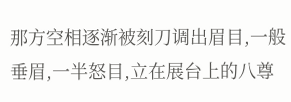那方空相逐渐被刻刀调出眉目,一般垂眉,一半怒目,立在展台上的八尊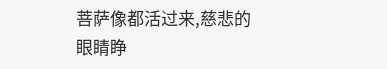菩萨像都活过来,慈悲的眼睛睁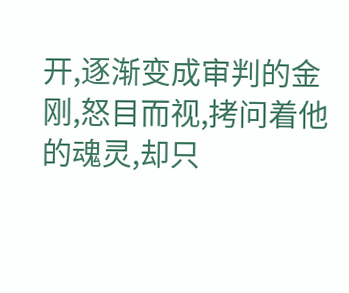开,逐渐变成审判的金刚,怒目而视,拷问着他的魂灵,却只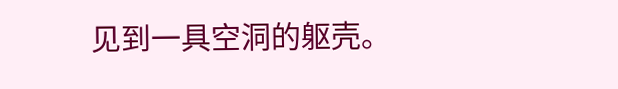见到一具空洞的躯壳。